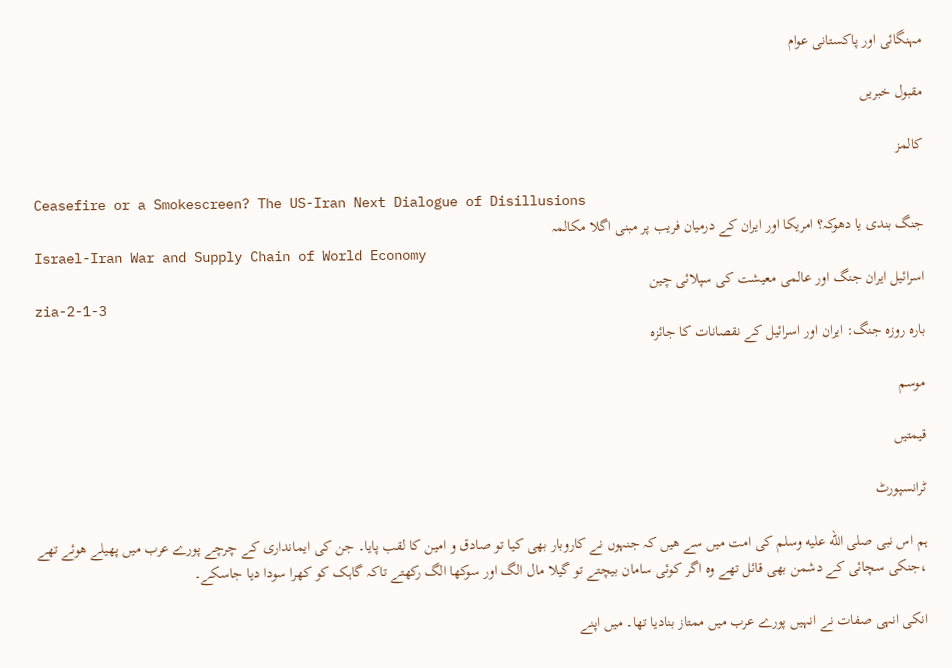مہنگائی اور پاکستانی عوام

مقبول خبریں

کالمز

Ceasefire or a Smokescreen? The US-Iran Next Dialogue of Disillusions
جنگ بندی یا دھوکہ؟ امریکا اور ایران کے درمیان فریب پر مبنی اگلا مکالمہ
Israel-Iran War and Supply Chain of World Economy
اسرائیل ایران جنگ اور عالمی معیشت کی سپلائی چین
zia-2-1-3
بارہ روزہ جنگ: ایران اور اسرائیل کے نقصانات کا جائزہ

موسم

قیمتیں

ٹرانسپورٹ

ہم اس نبی صلى الله عليه وسلم کی امت میں سے ھیں کہ جنہوں نے کاروبار بھی کیا تو صادق و امین کا لقب پایا۔ جن کی ایمانداری کے چرچے پورے عرب میں پھیلے ھوئے تھے ،جنکی سچائی کے دشمن بھی قائل تھے وہ اگر کوئی سامان بیچتے تو گیلا مال الگ اور سوکھا الگ رکھتے تاکہ گاہک کو کھرا سودا دیا جاسکے۔

انکی انہی صفات نے انہیں پورے عرب میں ممتاز بنادیا تھا۔ میں اپنے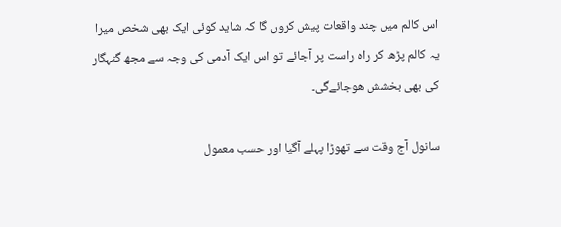اس کالم میں چند واقعات پیش کروں گا کہ شاید کوئی ایک بھی شخص میرا یہ کالم پڑھ کر راہ راست پر آجائے تو اس ایک آدمی کی وجہ سے مجھ گنہگار کی بھی بخشش ھوجائےگی۔

سانول آج وقت سے تھوڑا پہلے آگیا اور حسب معمول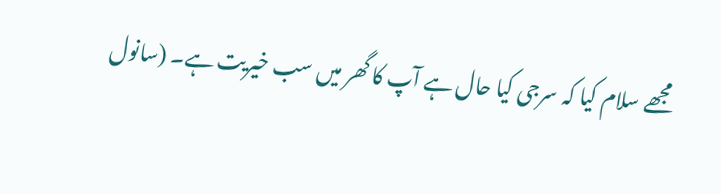مجھے سلام کیا کہ سرجی کیا حال ہے آپ کا گھر میں سب خیریت ہے۔ (سانول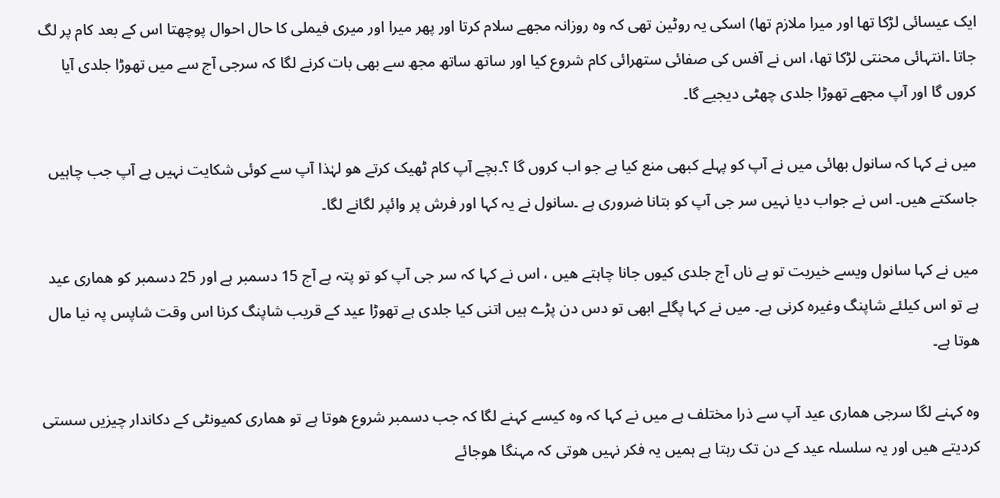ایک عیسائی لڑکا تھا اور میرا ملازم تھا) اسکی یہ روٹین تھی کہ وہ روزانہ مجھے سلام کرتا اور پھر میرا اور میری فیملی کا حال احوال پوچھتا اس کے بعد کام پر لگ جاتا ۔انتہائی محنتی لڑکا تھا، اس نے آفس کی صفائی ستھرائی کام شروع کیا اور ساتھ ساتھ مجھ سے بھی بات کرنے لگا کہ سرجی آج سے میں تھوڑا جلدی آیا کروں گا اور آپ مجھے تھوڑا جلدی چھٹی دیجیے گا۔

میں نے کہا کہ سانول بھائی میں نے آپ کو پہلے کبھی منع کیا ہے جو اب کروں گا ؟۔بچے آپ کام ٹھیک کرتے ھو لہٰذا آپ سے کوئی شکایت نہیں ہے آپ جب چاہیں جاسکتے ھیں۔ اس نے جواب دیا نہیں سر جی آپ کو بتانا ضروری ہے ۔سانول نے یہ کہا اور فرش پر وائپر لگانے لگا۔

میں نے کہا سانول ویسے خیریت تو ہے ناں آج جلدی کیوں جانا چاہتے ھیں ، اس نے کہا کہ سر جی آپ کو تو پتہ ہے آج 15 دسمبر ہے اور 25 دسمبر کو ھماری عید ہے تو اس کیلئے شاپنگ وغیرہ کرنی ہے۔ میں نے کہا پگلے ابھی تو دس دن پڑے ہیں اتنی کیا جلدی ہے تھوڑا عید کے قریب شاپنگ کرنا اس وقت شاپس پہ نیا مال ھوتا ہے۔

وہ کہنے لگا سرجی ھماری عید آپ سے ذرا مختلف ہے میں نے کہا کہ وہ کیسے کہنے لگا کہ جب دسمبر شروع ھوتا ہے تو ھماری کمیونٹی کے دکاندار چیزیں سستی کردیتے ھیں اور یہ سلسلہ عید کے دن تک رہتا ہے ہمیں یہ فکر نہیں ھوتی کہ مہنگا ھوجائے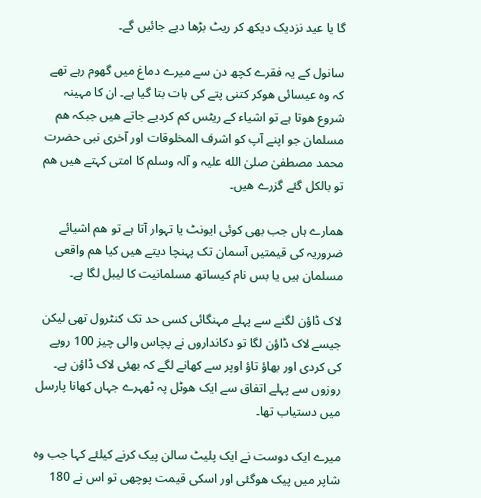گا یا عید نزدیک دیکھ کر ریٹ بڑھا دیے جائیں گے۔

سانول کے یہ فقرے کچھ دن سے میرے دماغ میں گھوم رہے تھے کہ وہ عیسائی ھوکر کتنی پتے کی بات بتا گیا ہے۔ ان کا مہینہ شروع ھوتا ہے تو اشیاء کے ریٹس کم کردیے جاتے ھیں جبکہ ھم مسلمان جو اپنے آپ کو اشرف المخلوقات اور آخری نبی حضرت محمد مصطفیٰ صلیٰ الله علیہ و آلہ وسلم کا امتی کہتے ھیں ھم تو بالکل گئے گزرے ھیں۔

ھمارے ہاں جب بھی کوئی ایونٹ یا تہوار آتا ہے تو ھم اشیائے ضروریہ کی قیمتیں آسمان تک پہنچا دیتے ھیں کیا ھم واقعی مسلمان ہیں یا بس نام کیساتھ مسلمانیت کا لیبل لگا ہے۔

لاک ڈاؤن لگنے سے پہلے مہنگائی کسی حد تک کنٹرول تھی لیکن جیسے لاک ڈاؤن لگا تو دکانداروں نے پچاس والی چیز 100 روپے کی کردی اور بھاؤ تاؤ اوپر سے کھانے لگے کہ بھئی لاک ڈاؤن ہے۔ روزوں سے پہلے اتفاق سے ایک ھوٹل پہ ٹھہرے جہاں کھانا پارسل میں دستیاب تھا۔

میرے ایک دوست نے ایک پلیٹ سالن پیک کرنے کیلئے کہا جب وہ شاپر میں پیک ھوگئی اور اسکی قیمت پوچھی تو اس نے 180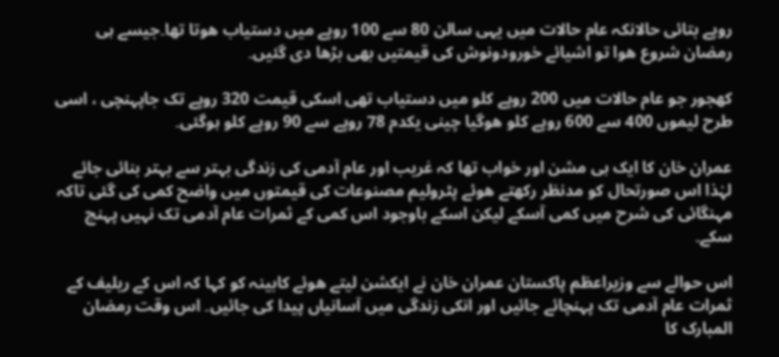روپے بتائی حالانکہ عام حالات میں یہی سالن 80 سے 100 روپے میں دستیاب ھوتا تھا۔جیسے ہی رمضان شروع ھوا تو اشیائے خورودونوش کی قیمتیں بھی بڑھا دی گئیں۔

کھجور جو عام حالات میں 200 روپے کلو میں دستیاب تھی اسکی قیمت 320 روپے تک جاپہنچی ، اسی طرح لیموں 400 سے 600 روپے کلو ھوگیا چینی یکدم 78 روپے سے 90 روپے کلو ہوگئی۔

عمران خان کا ایک ہی مشن اور خواب تھا کہ غریب اور عام آدمی کی زندگی بہتر سے بہتر بنائی جائے لہٰذا اس صورتحال کو مدنظر رکھتے ھوئے پٹرولیم مصنوعات کی قیمتوں میں واضح کمی کی گئی تاکہ مہنگائی کی شرح میں کمی آسکے لیکن اسکے باوجود اس کمی کے ثمرات عام آدمی تک نہیں پہنچ سکے۔

اس حوالے سے وزیراعظم پاکستان عمران خان نے ایکشن لیتے ھوئے کابینہ کو کہا کہ اس کے ریلیف کے ثمرات عام آدمی تک پہنچائے جائیں اور انکی زندگی میں آسانیاں پیدا کی جائیں۔ اس وقت رمضان المبارک کا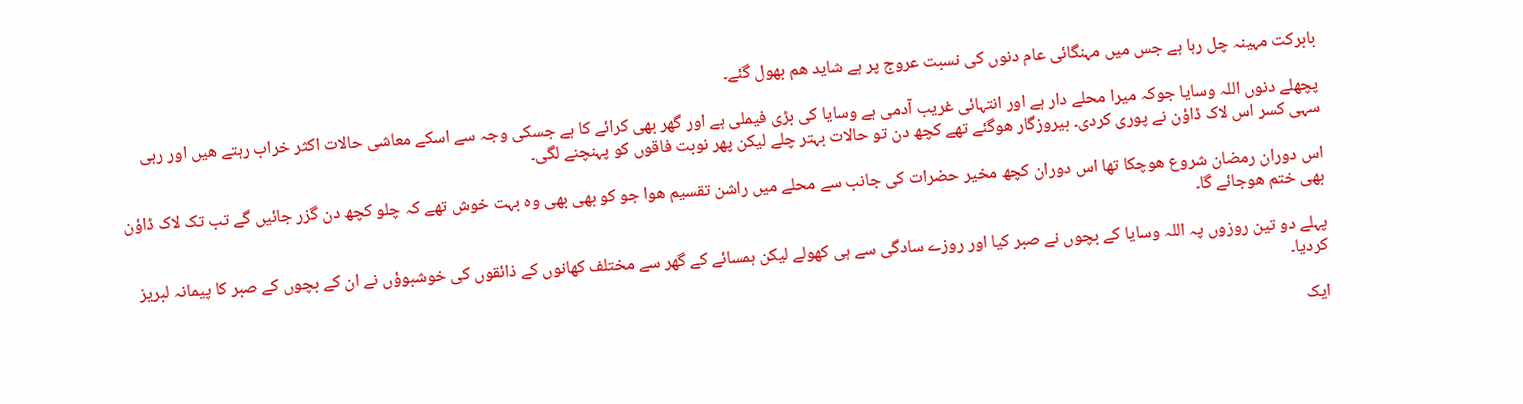بابرکت مہینہ چل رہا ہے جس میں مہنگائی عام دنوں کی نسبت عروج پر ہے شاید ھم بھول گئے۔

پچھلے دنوں اللہ وسایا جوکہ میرا محلے دار ہے اور انتہائی غریب آدمی ہے وسایا کی بڑی فیملی ہے اور گھر بھی کرائے کا ہے جسکی وجہ سے اسکے معاشی حالات اکثر خراب رہتے ھیں اور رہی سہی کسر اس لاک ڈاؤن نے پوری کردی۔ بیروزگار ھوگئے تھے کچھ دن تو حالات بہتر چلے لیکن پھر نوبت فاقوں کو پہنچنے لگی۔

اس دوران رمضان شروع ھوچکا تھا اس دوران کچھ مخیر حضرات کی جانب سے محلے میں راشن تقسیم ھوا جو کو بھی بھی وہ بہت خوش تھے کہ چلو کچھ دن گزر جائیں گے تب تک لاک ڈاؤن بھی ختم ھوجائے گا۔

پہلے دو تین روزوں پہ اللہ وسایا کے بچوں نے صبر کیا اور روزے سادگی سے ہی کھولے لیکن ہمسائے کے گھر سے مختلف کھانوں کے ذائقوں کی خوشبوؤں نے ان کے بچوں کے صبر کا پیمانہ لبریز کردیا۔

ایک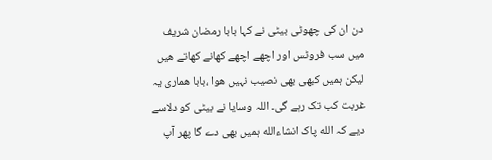دن ان کی چھوٹی بیٹی نے کہا بابا رمضان شریف میں سب فروٹس اور اچھے اچھے کھانے کھاتے ھیں لیکن ہمیں کبھی بھی نصیب نہیں ھوا ،بابا ھماری یہ غربت کب تک رہے گی۔ اللہ وسایا نے بیٹی کو دلاسے دیے کہ الله پاک انشاءالله ہمیں بھی دے گا پھر آپ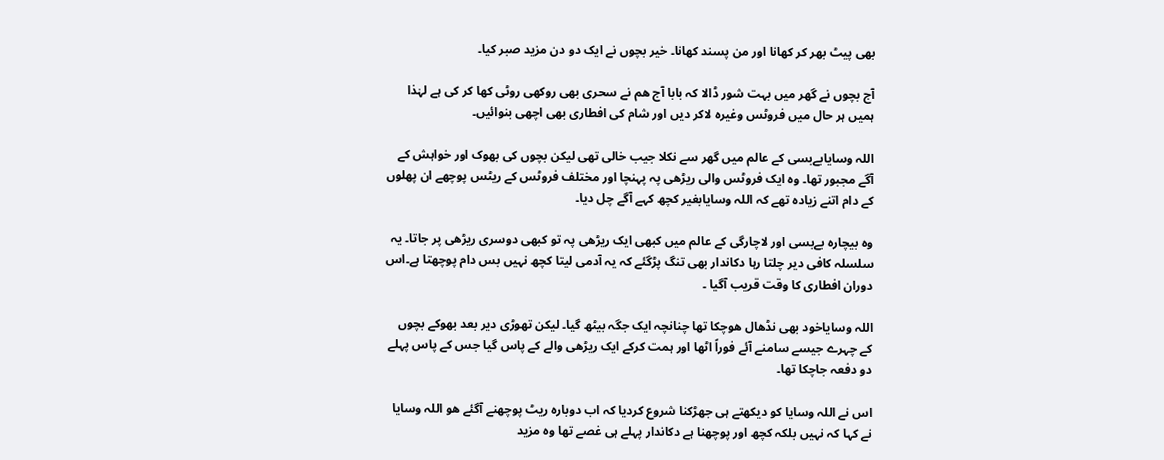بھی پیٹ بھر کر کھانا اور من پسند کھانا۔ خیر بچوں نے ایک دو دن مزید صبر کیا۔

آج بچوں نے گھر میں بہت شور ڈالا کہ بابا آج ھم نے سحری بھی روکھی روٹی کھا کر کی ہے لہٰذا ہمیں ہر حال میں فروٹس وغیرہ لاکر دیں اور شام کی افطاری بھی اچھی بنوائیں۔

اللہ وسایابےبسی کے عالم میں گھر سے نکلا جیب خالی تھی لیکن بچوں کی بھوک اور خواہش کے آگے مجبور تھا۔ وہ ایک فروٹس والی ریڑھی پہ پہنچا اور مختلف فروٹس کے ریٹس پوچھے ان پھلوں کے دام اتنے زیادہ تھے کہ اللہ وسایابغیر کچھ کہے آگے چل دیا۔

وہ بیچارہ بےبسی اور لاچارگی کے عالم میں کبھی ایک ریڑھی پہ تو کبھی دوسری ریڑھی پر جاتا۔ یہ سلسلہ کافی دیر چلتا رہا دکاندار بھی تنگ پڑگئے کہ یہ آدمی لیتا کچھ نہیں بس دام پوچھتا ہے۔اس دوران افطاری کا وقت قریب آگیا ۔

اللہ وسایاخود بھی نڈھال ھوچکا تھا چنانچہ ایک جگہ بیٹھ گیا۔ لیکن تھوڑی دیر بعد بھوکے بچوں کے چہرے جیسے سامنے آئے فوراً اٹھا اور ہمت کرکے ایک ریڑھی والے کے پاس گیا جس کے پاس پہلے دو دفعہ جاچکا تھا۔

اس نے اللہ وسایا کو دیکھتے ہی جھڑکنا شروع کردیا کہ اب دوبارہ ریٹ پوچھنے آگئے ھو اللہ وسایا نے کہا کہ نہیں بلکہ کچھ اور پوچھنا ہے دکاندار پہلے ہی غصے تھا وہ مزید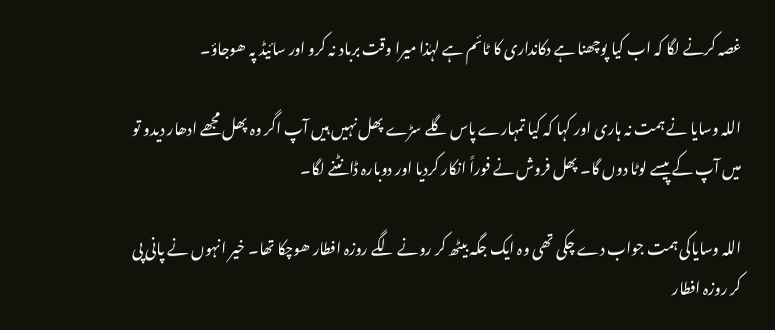غصہ کرنے لگا کہ اب کیا پوچھنا ہے دکانداری کا ٹائم ہے لہٰذا میرا وقت برباد نہ کرو اور سائیڈ پہ ھوجاؤ۔

اللہ وسایا نے ہمت نہ ہاری اور کہا کہ کیا تمہارے پاس گلے سڑے پھل نہیں ہیں آپ اگر وہ پھل مجھے ادھار دیدو تو میں آپ کے پیسے لوٹا دوں گا۔ پھل فروش نے فوراً انکار کردیا اور دوبارہ ڈانٹنے لگا۔

اللہ وسایاکی ہمت جواب دے چکی تھی وہ ایک جگہ بیٹھ کر رونے لگے روزہ افطار ھوچکا تھا۔ خیر انہوں نے پانی پی کر روزہ افطار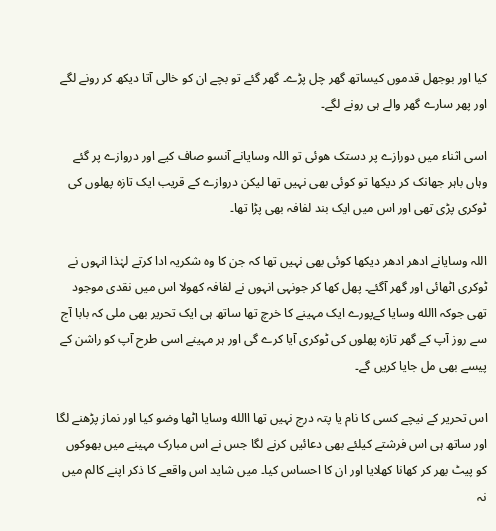کیا اور بوجھل قدموں کیساتھ گھر چل پڑے۔ گھر گئے تو بچے ان کو خالی آتا دیکھ کر رونے لگے اور پھر سارے گھر والے ہی رونے لگے۔

اسی اثناء میں دورازے پر دستک ھوئی تو اللہ وسایانے آنسو صاف کیے اور دروازے پر گئے وہاں باہر جھانک کر دیکھا تو کوئی بھی نہیں تھا لیکن دروازے کے قریب ایک تازہ پھلوں کی ٹوکری پڑی تھی اور اس میں ایک بند لفافہ بھی پڑا تھا۔

اللہ وسایانے ادھر ادھر دیکھا کوئی بھی نہیں تھا کہ جن کا وہ شکریہ ادا کرتے لہٰذا انہوں نے ٹوکری اٹھائی اور گھر آگئے۔ پھل کھا کر جونہی انہوں نے لفافہ کھولا اس میں نقدی موجود تھی جوکہ االله وسایا کےپورے ایک مہینے کا خرچ تھا ساتھ ہی ایک تحریر بھی ملی کہ بابا آج سے روز آپ کے گھر تازہ پھلوں کی ٹوکری آیا کرے گی اور ہر مہینے اسی طرح آپ کو راشن کے پیسے بھی مل جایا کریں گے۔

اس تحریر کے نیچے کسی کا نام یا پتہ درج نہیں تھا االله وسایا اٹھا وضو کیا اور نماز پڑھنے لگا اور ساتھ ہی اس فرشتے کیلئے بھی دعائیں کرنے لگا جس نے اس مبارک مہینے میں بھوکوں کو پیٹ بھر کر کھانا کھلایا اور ان کا احساس کیا۔ میں شاید اس واقعے کا ذکر اپنے کالم میں نہ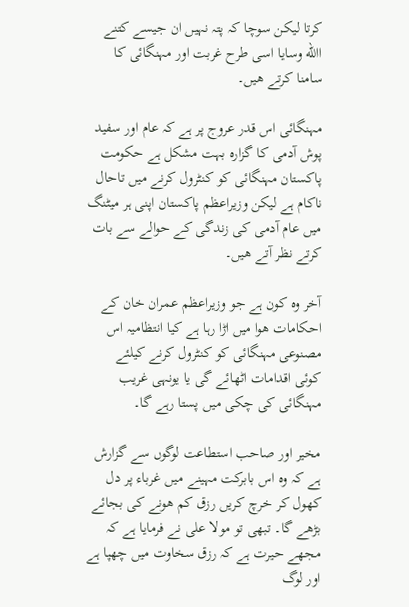کرتا لیکن سوچا کہ پتہ نہیں ان جیسے کتنے االله وسایا اسی طرح غربت اور مہنگائی کا سامنا کرتے ھیں۔

مہنگائی اس قدر عروج پر ہے کہ عام اور سفید پوش آدمی کا گزارہ بہت مشکل ہے حکومت پاکستان مہنگائی کو کنٹرول کرنے میں تاحال ناکام ہے لیکن وزیراعظم پاکستان اپنی ہر میٹنگ میں عام آدمی کی زندگی کے حوالے سے بات کرتے نظر آتے ھیں۔

آخر وہ کون ہے جو وزیراعظم عمران خان کے احکامات ھوا میں اڑا رہا ہے کیا انتظامیہ اس مصنوعی مہنگائی کو کنٹرول کرنے کیلئے کوئی اقدامات اٹھائے گی یا یونہی غریب مہنگائی کی چکی میں پستا رہے گا۔

مخیر اور صاحب استطاعت لوگوں سے گزارش ہے کہ وہ اس بابرکت مہینے میں غرباء پر دل کھول کر خرچ کریں رزق کم ھونے کی بجائے بڑھے گا۔ تبھی تو مولا علی نے فرمایا ہے کہ مجھے حیرت ہے کہ رزق سخاوت میں چھپا ہے اور لوگ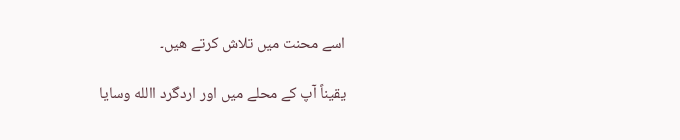اسے محنت میں تلاش کرتے ھیں۔

یقیناً آپ کے محلے میں اور اردگرد االله وسایا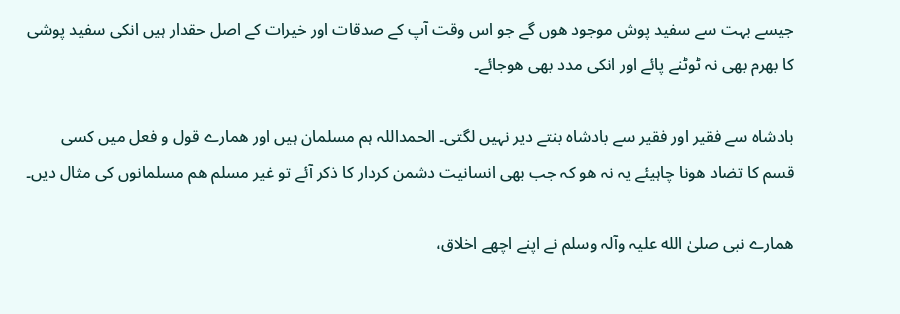جیسے بہت سے سفید پوش موجود ھوں گے جو اس وقت آپ کے صدقات اور خیرات کے اصل حقدار ہیں انکی سفید پوشی کا بھرم بھی نہ ٹوٹنے پائے اور انکی مدد بھی ھوجائے۔

بادشاہ سے فقیر اور فقیر سے بادشاہ بنتے دیر نہیں لگتی۔ الحمداللہ ہم مسلمان ہیں اور ھمارے قول و فعل میں کسی قسم کا تضاد ھونا چاہیئے یہ نہ ھو کہ جب بھی انسانیت دشمن کردار کا ذکر آئے تو غیر مسلم ھم مسلمانوں کی مثال دیں۔

ھمارے نبی صلیٰ الله علیہ وآلہ وسلم نے اپنے اچھے اخلاق،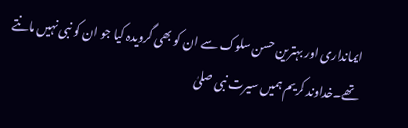ایمانداری اور بہترین حسن سلوک سے ان کو بھی گرویدہ کیا جو ان کو نبی نہیں مانتے تھے۔خداوند کریم ہمیں سیرت نبی صلیٰ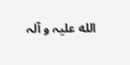الله علیہ و آلہ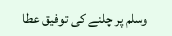وسلم پر چلنے کی توفیق عطا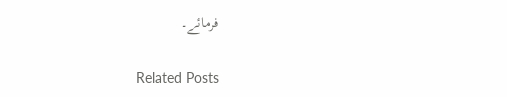فرمائے۔

Related Posts